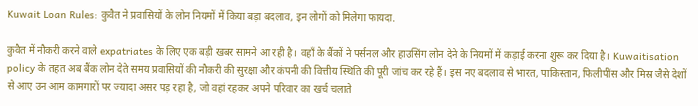Kuwait Loan Rules: कुवैत ने प्रवासियों के लोन नियमों में किया बड़ा बदलाव, इन लोगों को मिलेगा फायदा.

कुवैत में नौकरी करने वाले expatriates के लिए एक बड़ी खबर सामने आ रही है। वहाँ के बैंकों ने पर्सनल और हाउसिंग लोन देने के नियमों में कड़ाई करना शुरू कर दिया है। Kuwaitisation policy के तहत अब बैंक लोन देते समय प्रवासियों की नौकरी की सुरक्षा और कंपनी की वित्तीय स्थिति की पूरी जांच कर रहे हैं। इस नए बदलाव से भारत, पाकिस्तान, फिलीपींस और मिस्र जैसे देशों से आए उन आम कामगारों पर ज्यादा असर पड़ रहा है, जो वहां रहकर अपने परिवार का खर्च चलाते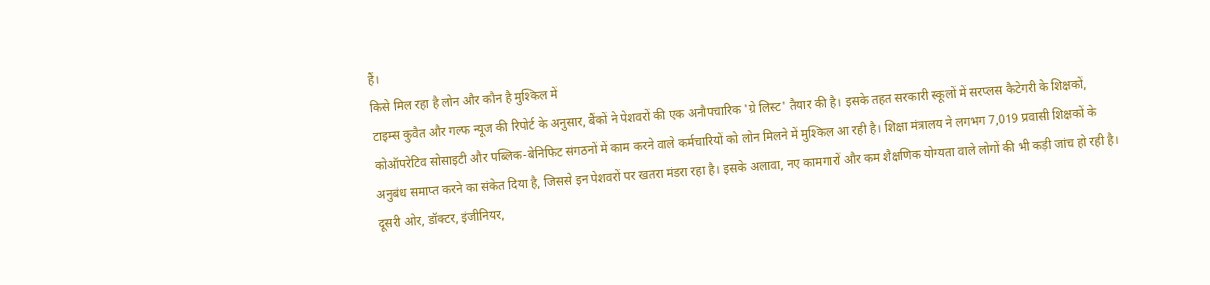हैं।
किसे मिल रहा है लोन और कौन है मुश्किल में
टाइम्स कुवैत और गल्फ न्यूज की रिपोर्ट के अनुसार, बैंकों ने पेशवरों की एक अनौपचारिक 'ग्रे लिस्ट' तैयार की है। इसके तहत सरकारी स्कूलों में सरप्लस कैटेगरी के शिक्षकों, कोऑपरेटिव सोसाइटी और पब्लिक-बेनिफिट संगठनों में काम करने वाले कर्मचारियों को लोन मिलने में मुश्किल आ रही है। शिक्षा मंत्रालय ने लगभग 7,019 प्रवासी शिक्षकों के अनुबंध समाप्त करने का संकेत दिया है, जिससे इन पेशवरों पर खतरा मंडरा रहा है। इसके अलावा, नए कामगारों और कम शैक्षणिक योग्यता वाले लोगों की भी कड़ी जांच हो रही है। दूसरी ओर, डॉक्टर, इंजीनियर,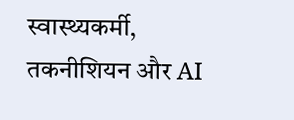स्वास्थ्यकर्मी, तकनीशियन और AI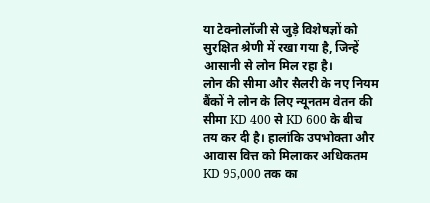या टेक्नोलॉजी से जुड़े विशेषज्ञों को सुरक्षित श्रेणी में रखा गया है, जिन्हें आसानी से लोन मिल रहा है।
लोन की सीमा और सैलरी के नए नियम
बैंकों ने लोन के लिए न्यूनतम वेतन की सीमा KD 400 से KD 600 के बीच तय कर दी है। हालांकि उपभोक्ता और आवास वित्त को मिलाकर अधिकतम KD 95,000 तक का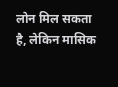लोन मिल सकता है, लेकिन मासिक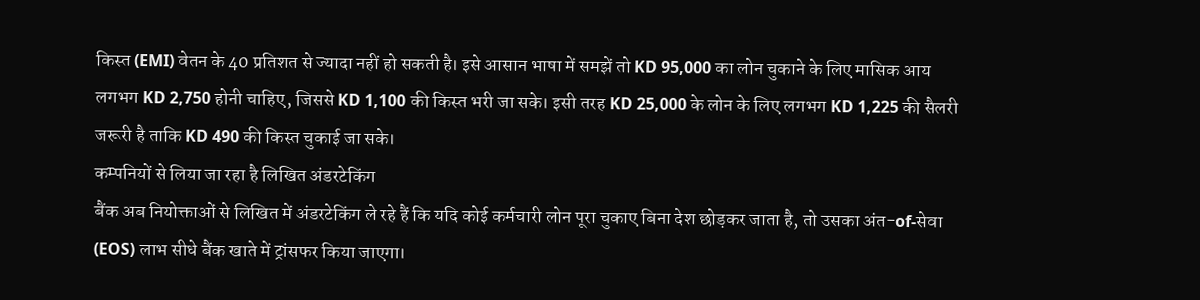किस्त (EMI) वेतन के 40 प्रतिशत से ज्यादा नहीं हो सकती है। इसे आसान भाषा में समझें तो KD 95,000 का लोन चुकाने के लिए मासिक आय लगभग KD 2,750 होनी चाहिए, जिससे KD 1,100 की किस्त भरी जा सके। इसी तरह KD 25,000 के लोन के लिए लगभग KD 1,225 की सैलरी जरूरी है ताकि KD 490 की किस्त चुकाई जा सके।
कम्पनियों से लिया जा रहा है लिखित अंडरटेकिंग
बैंक अब नियोक्ताओं से लिखित में अंडरटेकिंग ले रहे हैं कि यदि कोई कर्मचारी लोन पूरा चुकाए बिना देश छोड़कर जाता है, तो उसका अंत-of-सेवा (EOS) लाभ सीधे बैंक खाते में ट्रांसफर किया जाएगा।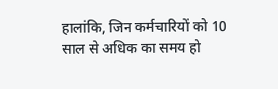हालांकि, जिन कर्मचारियों को 10 साल से अधिक का समय हो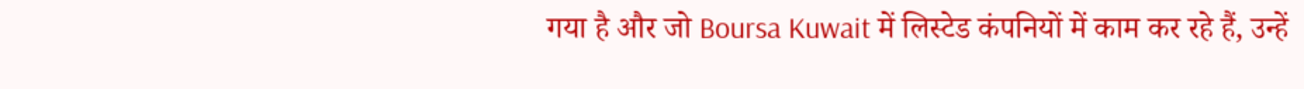गया है और जो Boursa Kuwait में लिस्टेड कंपनियों में काम कर रहे हैं, उन्हें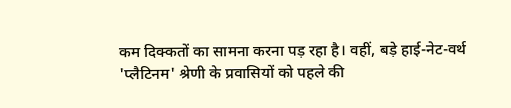कम दिक्कतों का सामना करना पड़ रहा है। वहीं, बड़े हाई-नेट-वर्थ 'प्लैटिनम' श्रेणी के प्रवासियों को पहले की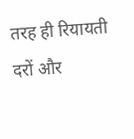तरह ही रियायती दरों और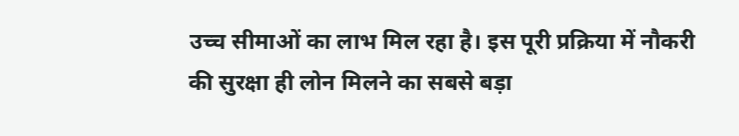उच्च सीमाओं का लाभ मिल रहा है। इस पूरी प्रक्रिया में नौकरी की सुरक्षा ही लोन मिलने का सबसे बड़ा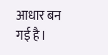आधार बन गई है।